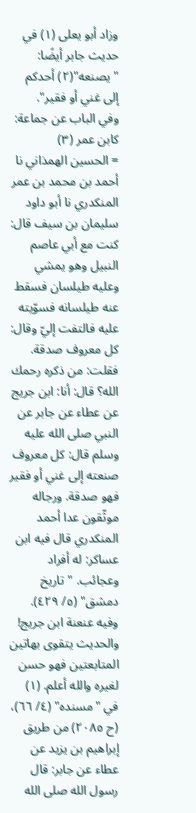وزاد أبو يعلى (١) في حديث جابر أيضًا: "يصنعه"(٢) أحدكم إلى غني أو فقير".
وفي الباب عن جماعة: كابن عمر (٣)
= الحسين الهمذاني نا أحمد بن محمد بن عمر المنكدري نا أبو داود سليمان بن سيف قال: كنت مع أبي عاصم النبيل وهو يمشي وعليه طيلسان فسقط عنه طيلسانه فسوّيته عليه فالتفت إليّ وقال: كل معروف صدقة. فقلت: من ذكره رحمك الله؟ قال: أنا: ابن جريج عن عطاء عن جابر عن النبي صلى الله عليه وسلم قال: كل معروف صنعته إلى غني أو فقير فهو صدقة. ورجاله موثّقون عدا أحمد المنكدري قال فيه ابن عساكر: له أفراد وعجائب. "تاريخ دمشق" (٥/ ٤٢٩). وفيه عنعنة ابن جريج! والحديث يتقوى بهاتين المتابعتين فهو حسن لغيره والله أعلم. (١) في "مسنده" (٤/ ٦٦)، (ح ٢٠٨٥) من طريق إبراهيم بن يزيد عن عطاء عن جابر: قال رسول الله صلى الله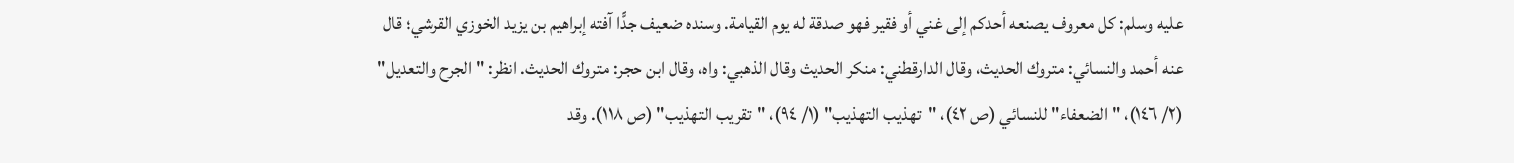عليه وسلم: كل معروف يصنعه أحدكم إلى غني أو فقير فهو صدقة له يوم القيامة. وسنده ضعيف جدًّا آفته إبراهيم بن يزيد الخوزي القرشي؛ قال عنه أحمد والنسائي: متروك الحديث، وقال الدارقطني: منكر الحديث وقال الذهبي: واه، وقال ابن حجر: متروك الحديث. انظر: "الجرح والتعديل" (٢/ ١٤٦)، "الضعفاء" للنسائي (ص ٤٢)، "تهذيب التهذيب" (١/ ٩٤)، "تقريب التهذيب" (ص ١١٨). وقد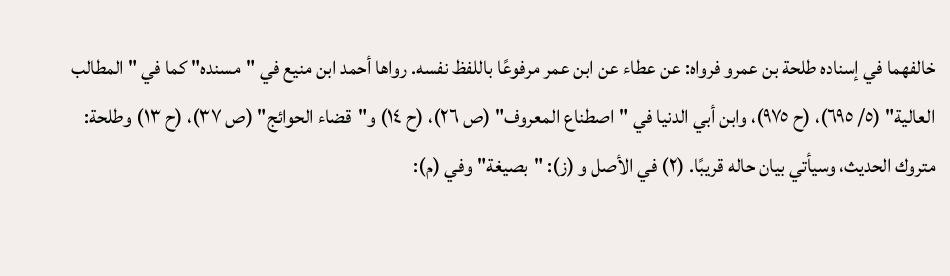خالفهما في إسناده طلحة بن عمرو فرواه: عن عطاء عن ابن عمر مرفوعًا باللفظ نفسه. رواها أحمد ابن منيع في "مسنده" كما في "المطالب العالية" (٥/ ٦٩٥)، (ح ٩٧٥)، وابن أبي الدنيا في "اصطناع المعروف" (ص ٢٦)، (ح ١٤) و"قضاء الحوائج" (ص ٣٧)، (ح ١٣) وطلحة: متروك الحديث، وسيأتي بيان حاله قريبًا. (٢) في الأصل و (ز): "بصيغة" وفي (م):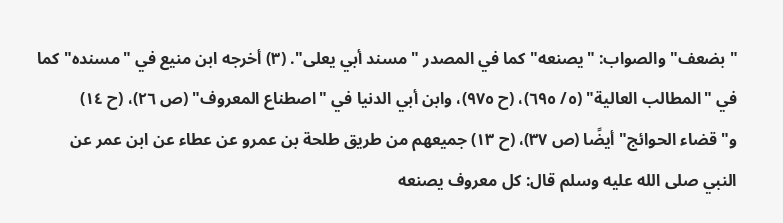"بضعف" والصواب: "يصنعه" كما في المصدر "مسند أبي يعلى". (٣) أخرجه ابن منيع في "مسنده" كما في "المطالب العالية" (٥/ ٦٩٥)، (ح ٩٧٥)، وابن أبي الدنيا في "اصطناع المعروف" (ص ٢٦)، (ح ١٤) و"قضاء الحوائج" أيضًا (ص ٣٧)، (ح ١٣) جميعهم من طريق طلحة بن عمرو عن عطاء عن ابن عمر عن النبي صلى الله عليه وسلم قال: كل معروف يصنعه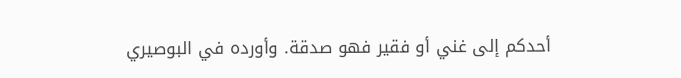أحدكم إلى غني أو فقير فهو صدقة. وأورده في البوصيري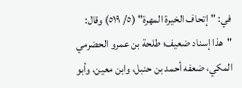في: "إتحاف الخيرة المهرة" (٥/ ٥١٩) وقال: "هذا إسناد ضعيف؛ طلحة بن عمرو الحضرمي المكي، ضعفه أحمد بن حنبل، وابن معين، وأبو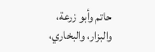حاتم وأبو زرعة، والبزار، والبخاري،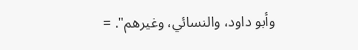وأبو داود، والنسائي، وغيرهم". =